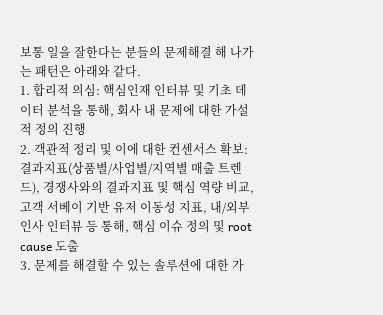보통 일을 잘한다는 분들의 문제해결 해 나가는 패턴은 아래와 같다.
1. 합리적 의심: 핵심인재 인터뷰 및 기초 데이터 분석을 통해, 회사 내 문제에 대한 가설적 정의 진행
2. 객관적 정리 및 이에 대한 컨센서스 확보: 결과지표(상품별/사업별/지역별 매출 트렌드), 경쟁사와의 결과지표 및 핵심 역량 비교, 고객 서베이 기반 유저 이동성 지표, 내/외부 인사 인터뷰 등 통해, 핵심 이슈 정의 및 root cause 도출
3. 문제를 해결할 수 있는 솔루션에 대한 가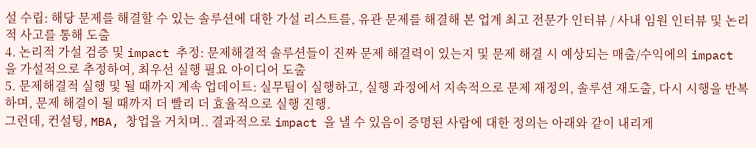설 수립: 해당 문제를 해결할 수 있는 솔루션에 대한 가설 리스트를, 유관 문제를 해결해 본 업계 최고 전문가 인터뷰 / 사내 임원 인터뷰 및 논리적 사고를 통해 도출
4. 논리적 가설 검증 및 impact 추정: 문제해결적 솔루션들이 진짜 문제 해결력이 있는지 및 문제 해결 시 예상되는 매출/수익에의 impact 을 가설적으로 추정하여, 최우선 실행 필요 아이디어 도출
5. 문제해결적 실행 및 될 때까지 계속 업데이트: 실무팀이 실행하고, 실행 과정에서 지속적으로 문제 재정의, 솔루션 재도출, 다시 시행을 반복하며, 문제 해결이 될 때까지 더 빨리 더 효율적으로 실행 진행.
그런데, 컨설팅, MBA, 창업을 거치며.. 결과적으로 impact 을 낼 수 있음이 증명된 사람에 대한 정의는 아래와 같이 내리게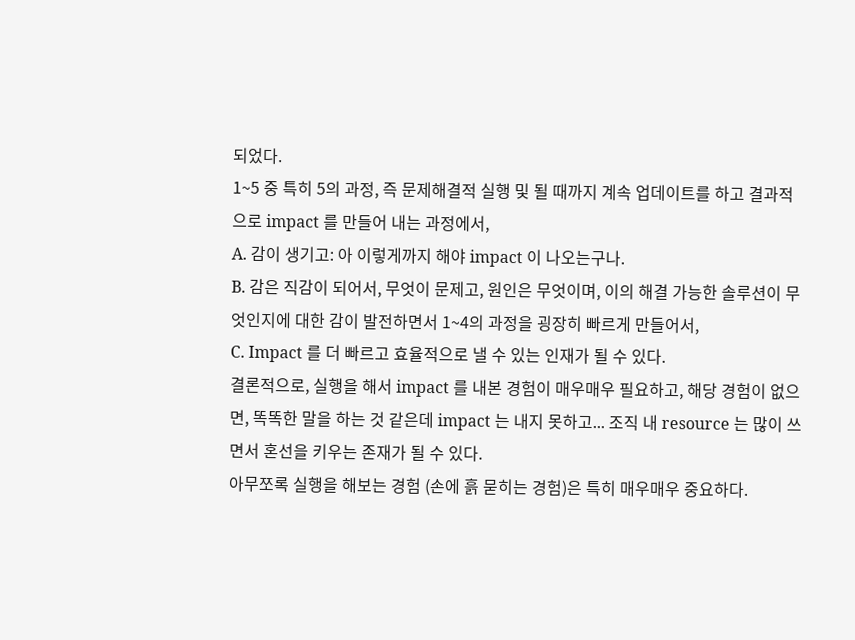되었다.
1~5 중 특히 5의 과정, 즉 문제해결적 실행 및 될 때까지 계속 업데이트를 하고 결과적으로 impact 를 만들어 내는 과정에서,
A. 감이 생기고: 아 이렇게까지 해야 impact 이 나오는구나.
B. 감은 직감이 되어서, 무엇이 문제고, 원인은 무엇이며, 이의 해결 가능한 솔루션이 무엇인지에 대한 감이 발전하면서 1~4의 과정을 굉장히 빠르게 만들어서,
C. Impact 를 더 빠르고 효율적으로 낼 수 있는 인재가 될 수 있다.
결론적으로, 실행을 해서 impact 를 내본 경험이 매우매우 필요하고, 해당 경험이 없으면, 똑똑한 말을 하는 것 같은데 impact 는 내지 못하고... 조직 내 resource 는 많이 쓰면서 혼선을 키우는 존재가 될 수 있다.
아무쪼록 실행을 해보는 경험 (손에 흙 묻히는 경험)은 특히 매우매우 중요하다.